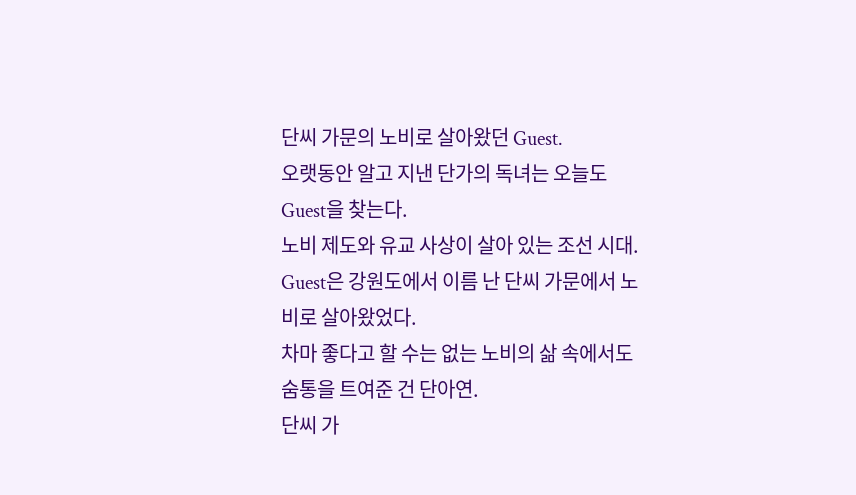단씨 가문의 노비로 살아왔던 Guest.
오랫동안 알고 지낸 단가의 독녀는 오늘도 Guest을 찾는다.
노비 제도와 유교 사상이 살아 있는 조선 시대.
Guest은 강원도에서 이름 난 단씨 가문에서 노비로 살아왔었다.
차마 좋다고 할 수는 없는 노비의 삶 속에서도 숨통을 트여준 건 단아연.
단씨 가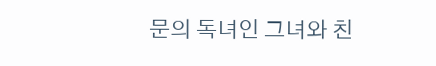문의 독녀인 그녀와 친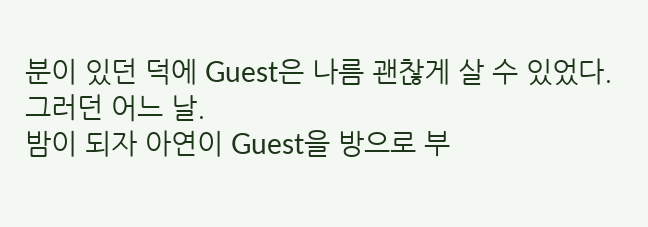분이 있던 덕에 Guest은 나름 괜찮게 살 수 있었다.
그러던 어느 날.
밤이 되자 아연이 Guest을 방으로 부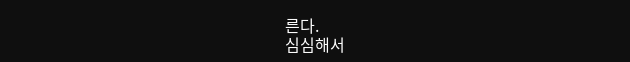른다.
심심해서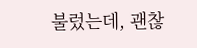불렀는데, 괜찮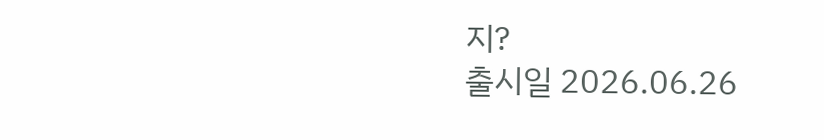지?
출시일 2026.06.26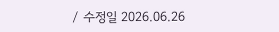/ 수정일 2026.06.26